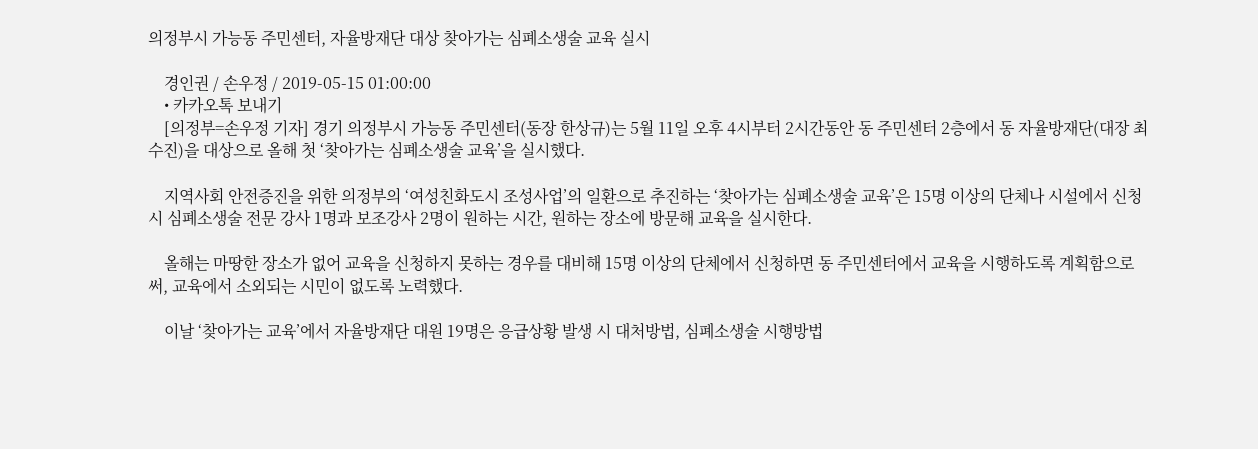의정부시 가능동 주민센터, 자율방재단 대상 찾아가는 심폐소생술 교육 실시

    경인권 / 손우정 / 2019-05-15 01:00:00
    • 카카오톡 보내기
    [의정부=손우정 기자] 경기 의정부시 가능동 주민센터(동장 한상규)는 5월 11일 오후 4시부터 2시간동안 동 주민센터 2층에서 동 자율방재단(대장 최수진)을 대상으로 올해 첫 ‘찾아가는 심폐소생술 교육’을 실시했다.

    지역사회 안전증진을 위한 의정부의 ‘여성친화도시 조성사업’의 일환으로 추진하는 ‘찾아가는 심폐소생술 교육’은 15명 이상의 단체나 시설에서 신청 시 심폐소생술 전문 강사 1명과 보조강사 2명이 원하는 시간, 원하는 장소에 방문해 교육을 실시한다.

    올해는 마땅한 장소가 없어 교육을 신청하지 못하는 경우를 대비해 15명 이상의 단체에서 신청하면 동 주민센터에서 교육을 시행하도록 계획함으로써, 교육에서 소외되는 시민이 없도록 노력했다.

    이날 ‘찾아가는 교육’에서 자율방재단 대원 19명은 응급상황 발생 시 대처방법, 심폐소생술 시행방법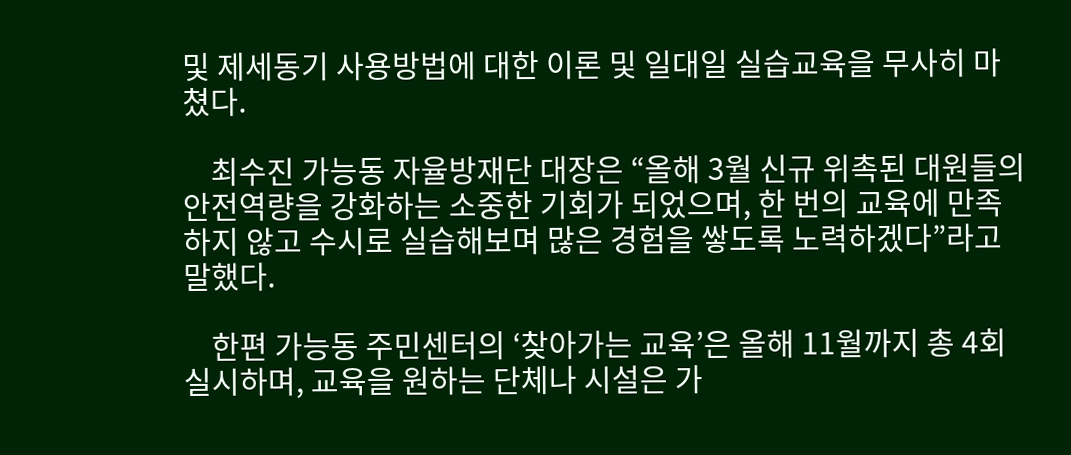및 제세동기 사용방법에 대한 이론 및 일대일 실습교육을 무사히 마쳤다.

    최수진 가능동 자율방재단 대장은 “올해 3월 신규 위촉된 대원들의 안전역량을 강화하는 소중한 기회가 되었으며, 한 번의 교육에 만족하지 않고 수시로 실습해보며 많은 경험을 쌓도록 노력하겠다”라고 말했다.

    한편 가능동 주민센터의 ‘찾아가는 교육’은 올해 11월까지 총 4회 실시하며, 교육을 원하는 단체나 시설은 가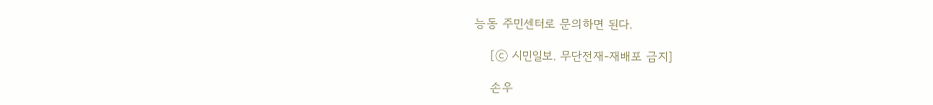능동 주민센터로 문의하면 된다.

    [ⓒ 시민일보. 무단전재-재배포 금지]

    손우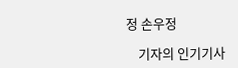정 손우정

    기자의 인기기사